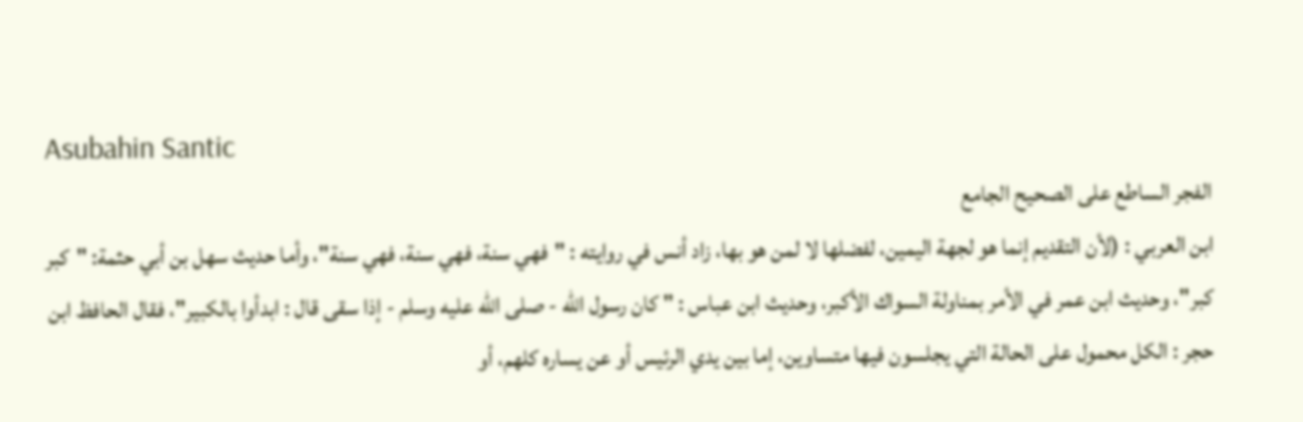Asubahin Santic
الفجر الساطع على الصحيح الجامع
ابن العربي : (لأن التقديم إنما هو لجهة اليمين، لفضلها لا لمن هو بها، زاد أنس في روايته : "فهي سنة، فهي سنة، فهي سنة"، وأما حديث سهل بن أبي حثمة: "كبر كبر"، وحديث ابن عمر في الأمر بمناولة السواك الأكبر، وحديث ابن عباس : " كان رسول الله - صلى الله عليه وسلم - إذا سقى قال : ابدأوا بالكبير"، فقال الحافظ ابن حجر : الكل محمول على الحالة التي يجلسون فيها متساوين، إما بين يدي الرئيس أو عن يساره كلهم، أو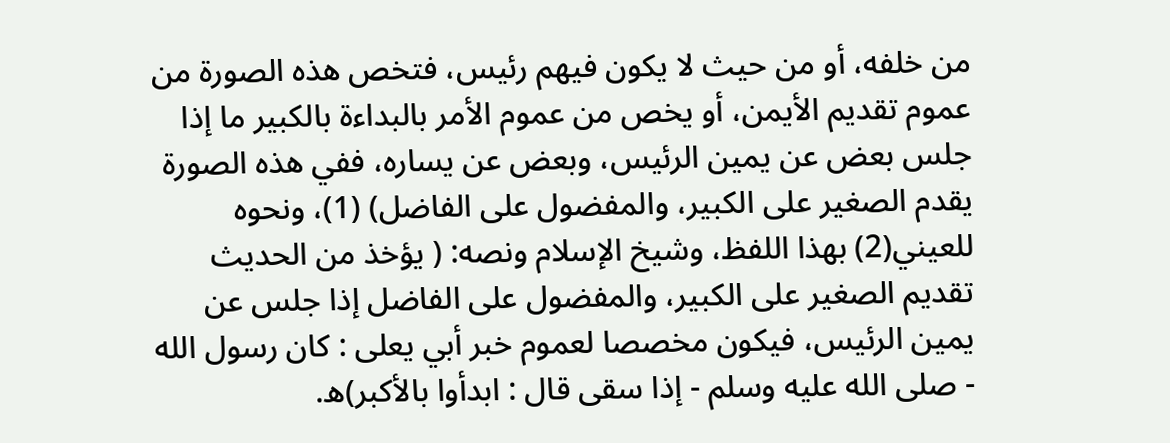من خلفه، أو من حيث لا يكون فيهم رئيس، فتخص هذه الصورة من عموم تقديم الأيمن، أو يخص من عموم الأمر بالبداءة بالكبير ما إذا جلس بعض عن يمين الرئيس، وبعض عن يساره، ففي هذه الصورة يقدم الصغير على الكبير، والمفضول على الفاضل) (1)، ونحوه للعيني(2) بهذا اللفظ، وشيخ الإسلام ونصه: ( يؤخذ من الحديث تقديم الصغير على الكبير، والمفضول على الفاضل إذا جلس عن يمين الرئيس، فيكون مخصصا لعموم خبر أبي يعلى : كان رسول الله - صلى الله عليه وسلم - إذا سقى قال : ابدأوا بالأكبر)ه.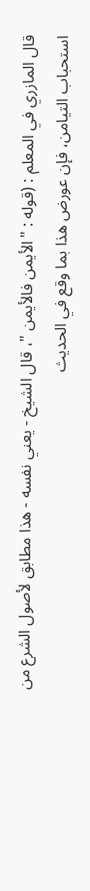قال المازري في المعلم : (قوله : "الأيمن فالأيمن "، قال الشيخ - يعني نفسه - هذا مطابق لأصول الشرع من استحباب التيامن، فإن عورض هذا بما وقع في الحديث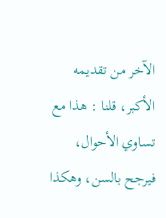الآخر من تقديمه الأكبر، قلنا : هذا مع تساوي الأحوال، فيرجح بالسن، وهكذا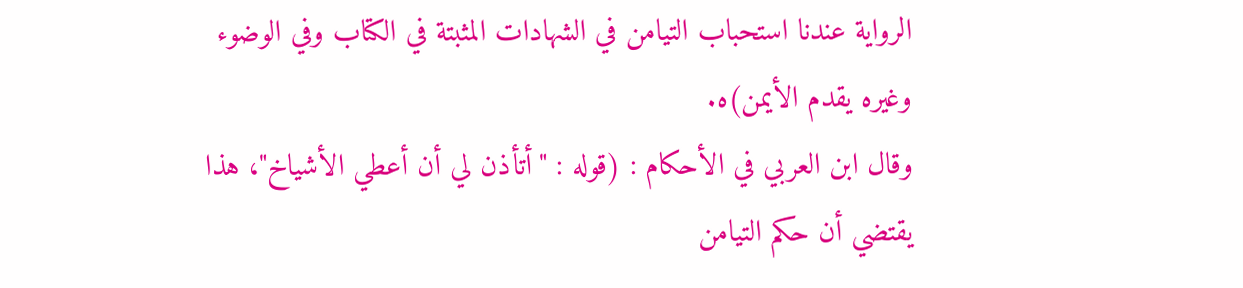الرواية عندنا استحباب التيامن في الشهادات المثبتة في الكتاب وفي الوضوء وغيره يقدم الأيمن)ه.
وقال ابن العربي في الأحكام : (قوله : "أتأذن لي أن أعطي الأشياخ"، هذا يقتضي أن حكم التيامن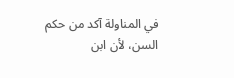في المناولة آكد من حكم السن، لأن ابن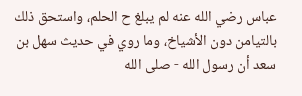عباس رضي الله عنه لم يبلغ ح الحلم، واستحق ذلك بالتيامن دون الأشياخ، وما روي في حديث سهل بن سعد أن رسول الله - صلى الله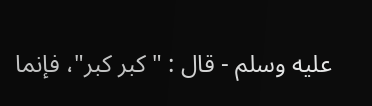عليه وسلم - قال : " كبر كبر"، فإنما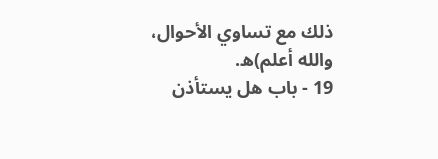ذلك مع تساوي الأحوال، والله أعلم)ه.
19 - باب هل يستأذن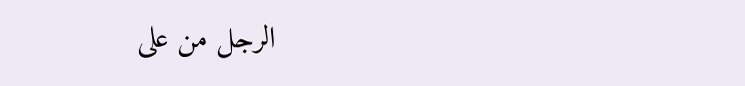الرجل من على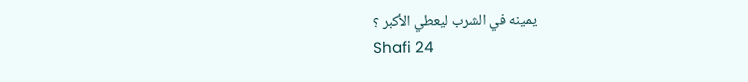يمينه في الشرب ليعطي الأكبر ؟
Shafi 24